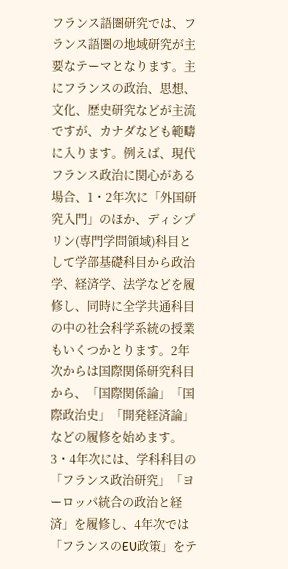フランス語圏研究では、フランス語圏の地域研究が主要なテーマとなります。主にフランスの政治、思想、文化、歴史研究などが主流ですが、カナダなども範疇に入ります。例えば、現代フランス政治に関心がある場合、1・2年次に「外国研究入門」のほか、ディシプリン(専門学問領域)科目として学部基礎科目から政治学、経済学、法学などを履修し、同時に全学共通科目の中の社会科学系統の授業もいくつかとります。2年次からは国際関係研究科目から、「国際関係論」「国際政治史」「開発経済論」などの履修を始めます。3・4年次には、学科科目の「フランス政治研究」「ヨーロッパ統合の政治と経済」を履修し、4年次では「フランスのEU政策」をテ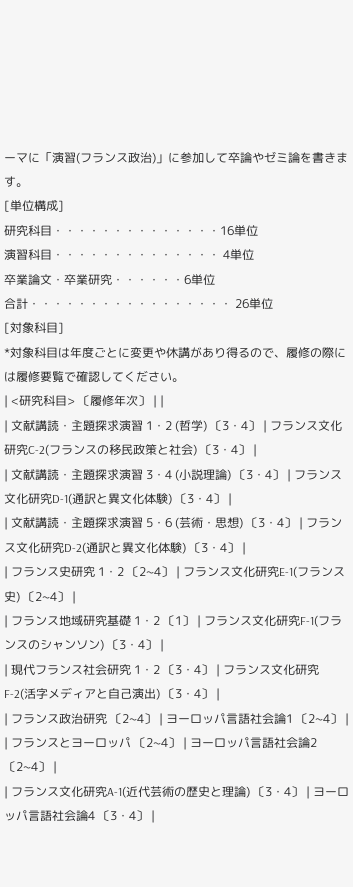ーマに「演習(フランス政治)」に参加して卒論やゼミ論を書きます。
[単位構成]
研究科目・・・・・・・・・・・・・・16単位
演習科目・・・・・・・・・・・・・・ 4単位
卒業論文・卒業研究・・・・・・6単位
合計・・・・・・・・・・・・・・・・・ 26単位
[対象科目]
*対象科目は年度ごとに変更や休講があり得るので、履修の際には履修要覧で確認してください。
| <研究科目> 〔履修年次〕 | |
| 文献講読・主題探求演習 1・2 (哲学) 〔3・4〕 | フランス文化研究C-2(フランスの移民政策と社会) 〔3・4〕 |
| 文献講読・主題探求演習 3・4 (小説理論) 〔3・4〕 | フランス文化研究D-1(通訳と異文化体験) 〔3・4〕 |
| 文献講読・主題探求演習 5・6 (芸術・思想) 〔3・4〕 | フランス文化研究D-2(通訳と異文化体験) 〔3・4〕 |
| フランス史研究 1・2 〔2~4〕 | フランス文化研究E-1(フランス史) 〔2~4〕 |
| フランス地域研究基礎 1・2 〔1〕 | フランス文化研究F-1(フランスのシャンソン) 〔3・4〕 |
| 現代フランス社会研究 1・2 〔3・4〕 | フランス文化研究F-2(活字メディアと自己演出) 〔3・4〕 |
| フランス政治研究 〔2~4〕 | ヨーロッパ言語社会論1 〔2~4〕 |
| フランスとヨーロッパ 〔2~4〕 | ヨーロッパ言語社会論2 〔2~4〕 |
| フランス文化研究A-1(近代芸術の歴史と理論) 〔3・4〕 | ヨーロッパ言語社会論4 〔3・4〕 |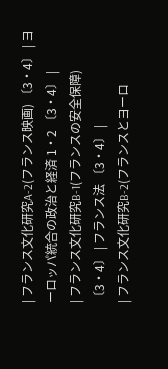| フランス文化研究A-2(フランス映画) 〔3・4〕 | ヨーロッパ統合の政治と経済 1・2 〔3・4〕 |
| フランス文化研究B-1(フランスの安全保障) 〔3・4〕 | フランス法 〔3・4〕 |
| フランス文化研究B-2(フランスとヨーロ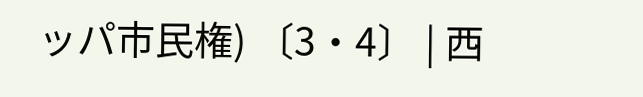ッパ市民権) 〔3・4〕 | 西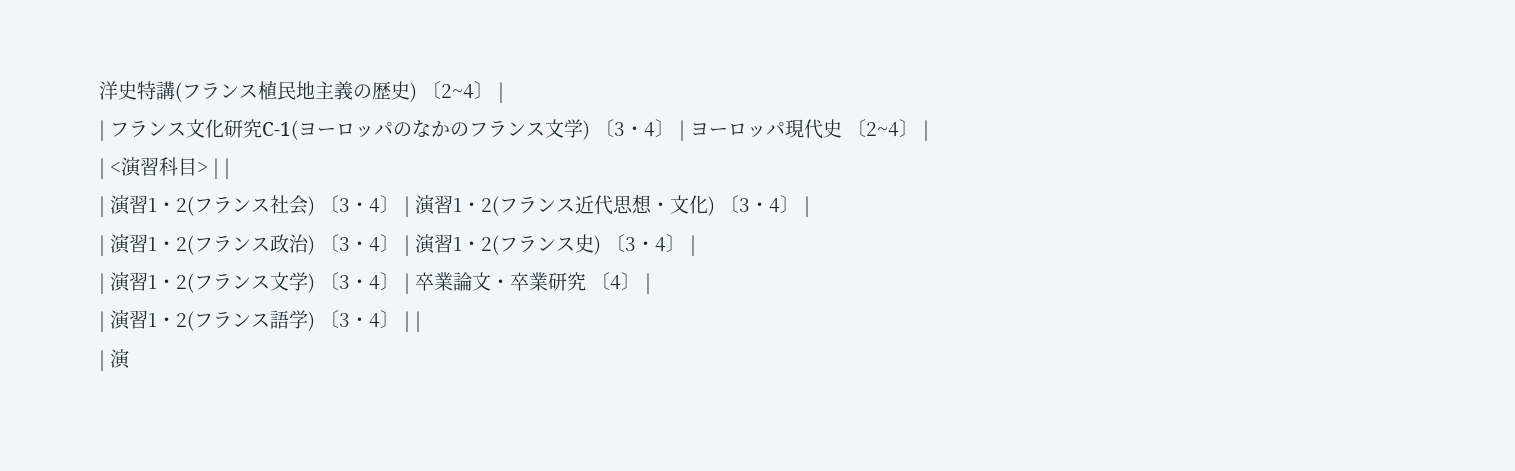洋史特講(フランス植民地主義の歴史) 〔2~4〕 |
| フランス文化研究C-1(ヨーロッパのなかのフランス文学) 〔3・4〕 | ヨーロッパ現代史 〔2~4〕 |
| <演習科目> | |
| 演習1・2(フランス社会) 〔3・4〕 | 演習1・2(フランス近代思想・文化) 〔3・4〕 |
| 演習1・2(フランス政治) 〔3・4〕 | 演習1・2(フランス史) 〔3・4〕 |
| 演習1・2(フランス文学) 〔3・4〕 | 卒業論文・卒業研究 〔4〕 |
| 演習1・2(フランス語学) 〔3・4〕 | |
| 演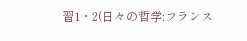習1・2(日々の哲学:フランス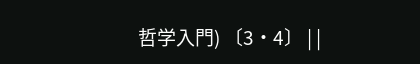哲学入門) 〔3・4〕 | |